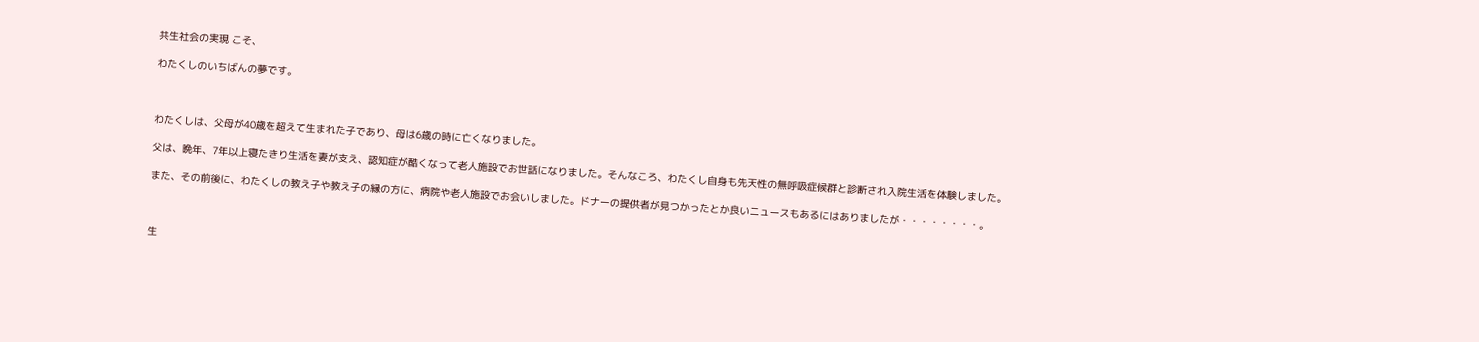共生社会の実現 こそ、

わたくしのいちばんの夢です。



わたくしは、父母が40歳を超えて生まれた子であり、母は6歳の時に亡くなりました。

父は、晩年、7年以上寝たきり生活を妻が支え、認知症が酷くなって老人施設でお世話になりました。そんなころ、わたくし自身も先天性の無呼吸症候群と診断され入院生活を体験しました。

また、その前後に、わたくしの教え子や教え子の縁の方に、病院や老人施設でお会いしました。ドナーの提供者が見つかったとか良いニュースもあるにはありましたが・・・・・・・・。



生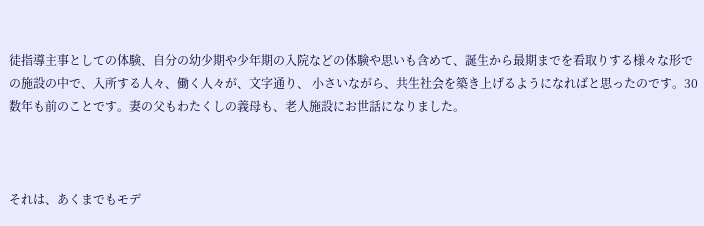徒指導主事としての体験、自分の幼少期や少年期の入院などの体験や思いも含めて、誕生から最期までを看取りする様々な形での施設の中で、入所する人々、働く人々が、文字通り、 小さいながら、共生社会を築き上げるようになればと思ったのです。30数年も前のことです。妻の父もわたくしの義母も、老人施設にお世話になりました。



それは、あくまでもモデ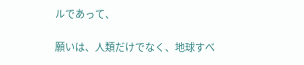ルであって、

願いは、人類だけでなく、地球すべ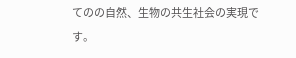てのの自然、生物の共生社会の実現です。